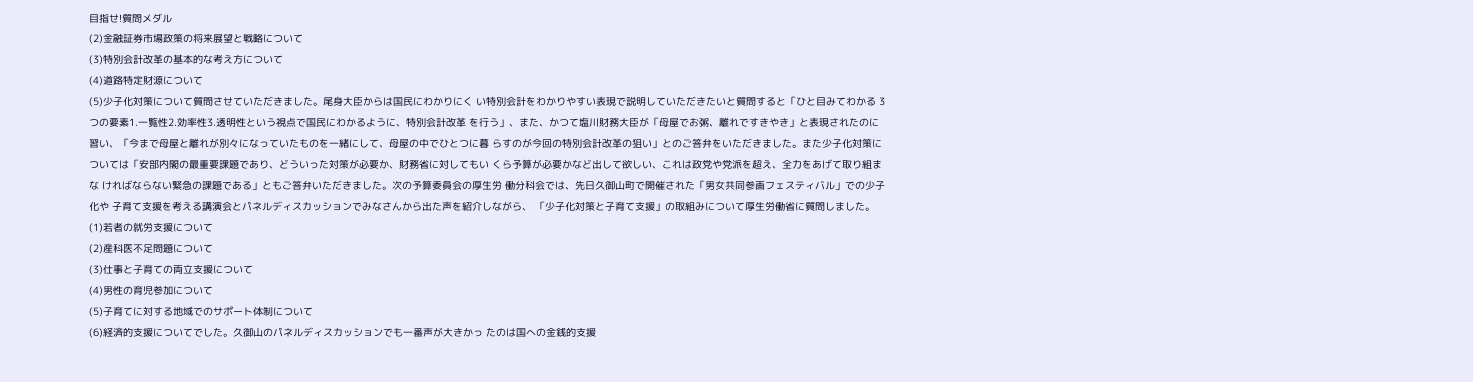目指せ!質問メダル
(2)金融証券市場政策の将来展望と戦略について
(3)特別会計改革の基本的な考え方について
(4)道路特定財源について
(5)少子化対策について質問させていただきました。尾身大臣からは国民にわかりにく い特別会計をわかりやすい表現で説明していただきたいと質問すると「ひと目みてわかる 3つの要素1.一覧性2.効率性3.透明性という視点で国民にわかるように、特別会計改革 を行う」、また、かつて塩川財務大臣が「母屋でお粥、離れですきやき」と表現されたのに 習い、「今まで母屋と離れが別々になっていたものを一緒にして、母屋の中でひとつに暮 らすのが今回の特別会計改革の狙い」とのご答弁をいただきました。また少子化対策に ついては「安部内閣の最重要課題であり、どういった対策が必要か、財務省に対してもい くら予算が必要かなど出して欲しい、これは政党や党派を超え、全力をあげて取り組まな ければならない緊急の課題である」ともご答弁いただきました。次の予算委員会の厚生労 働分科会では、先日久御山町で開催された「男女共同参画フェスティバル」での少子化や 子育て支援を考える講演会とパネルディスカッションでみなさんから出た声を紹介しながら、 「少子化対策と子育て支援」の取組みについて厚生労働省に質問しました。
(1)若者の就労支援について
(2)産科医不足問題について
(3)仕事と子育ての両立支援について
(4)男性の育児参加について
(5)子育てに対する地域でのサポート体制について
(6)経済的支援についてでした。久御山のパネルディスカッションでも一番声が大きかっ たのは国への金銭的支援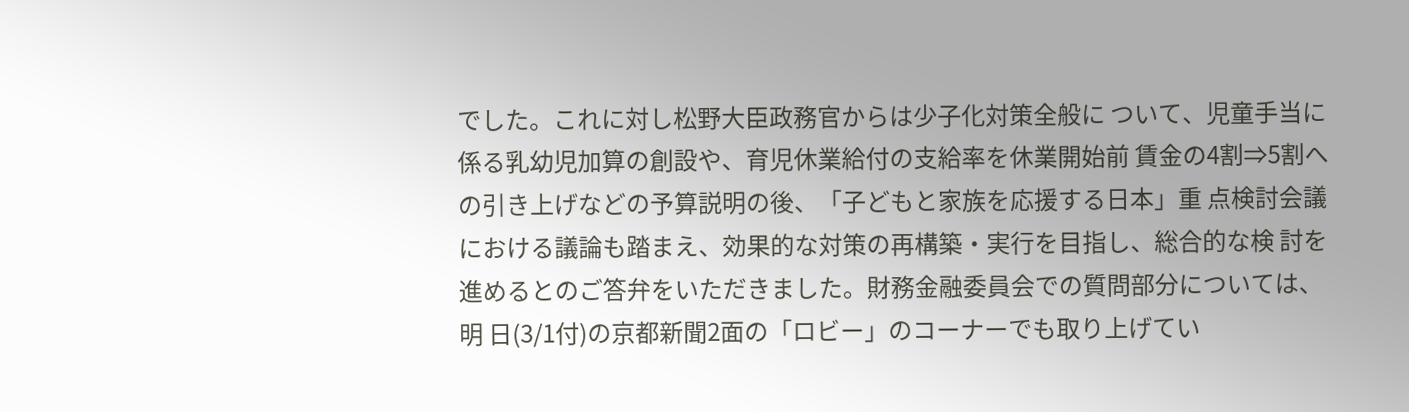でした。これに対し松野大臣政務官からは少子化対策全般に ついて、児童手当に係る乳幼児加算の創設や、育児休業給付の支給率を休業開始前 賃金の4割⇒5割への引き上げなどの予算説明の後、「子どもと家族を応援する日本」重 点検討会議における議論も踏まえ、効果的な対策の再構築・実行を目指し、総合的な検 討を進めるとのご答弁をいただきました。財務金融委員会での質問部分については、明 日(3/1付)の京都新聞2面の「ロビー」のコーナーでも取り上げてい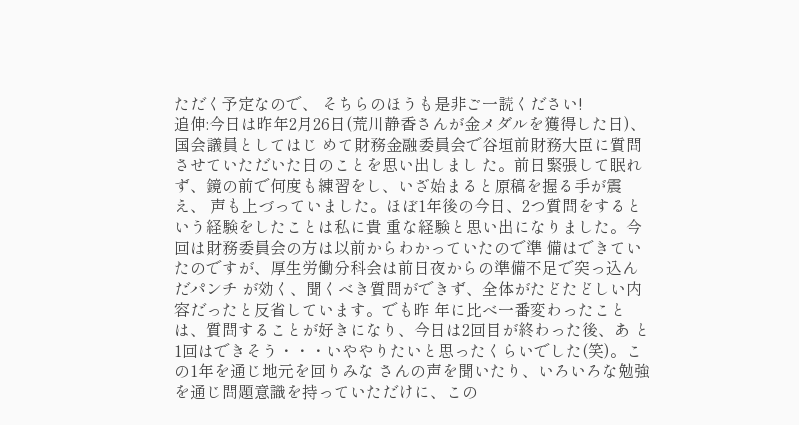ただく予定なので、 そちらのほうも是非ご一読ください!
追伸:今日は昨年2月26日(荒川静香さんが金メダルを獲得した日)、国会議員としてはじ めて財務金融委員会で谷垣前財務大臣に質問させていただいた日のことを思い出しまし た。前日緊張して眠れず、鏡の前で何度も練習をし、いざ始まると原稿を握る手が震え、 声も上づっていました。ほぼ1年後の今日、2つ質問をするという経験をしたことは私に貴 重な経験と思い出になりました。今回は財務委員会の方は以前からわかっていたので準 備はできていたのですが、厚生労働分科会は前日夜からの準備不足で突っ込んだパンチ が効く、聞くべき質問ができず、全体がたどたどしい内容だったと反省しています。でも昨 年に比べ一番変わったことは、質問することが好きになり、今日は2回目が終わった後、あ と1回はできそう・・・いややりたいと思ったくらいでした(笑)。この1年を通じ地元を回りみな さんの声を聞いたり、いろいろな勉強を通じ問題意識を持っていただけに、この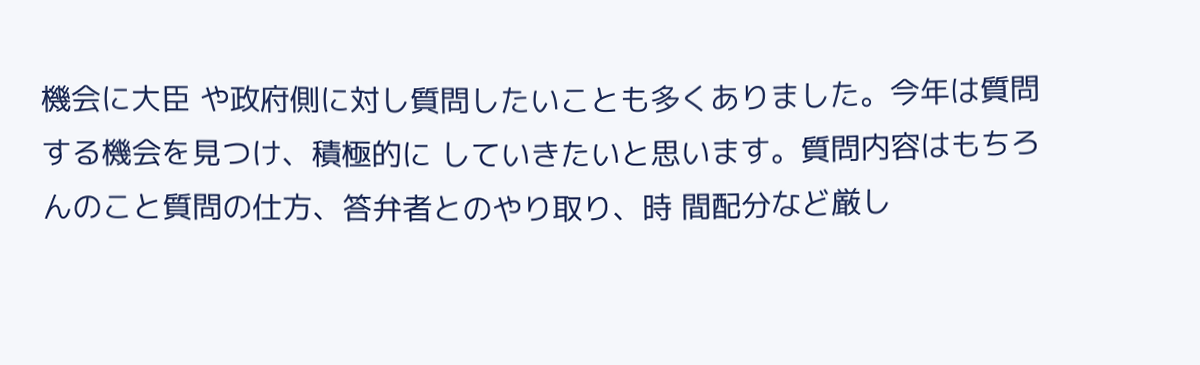機会に大臣 や政府側に対し質問したいことも多くありました。今年は質問する機会を見つけ、積極的に していきたいと思います。質問内容はもちろんのこと質問の仕方、答弁者とのやり取り、時 間配分など厳し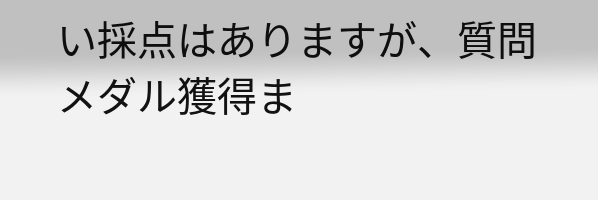い採点はありますが、質問メダル獲得ま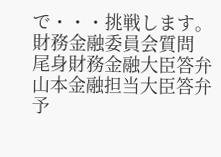で・・・挑戦します。
財務金融委員会質問
尾身財務金融大臣答弁
山本金融担当大臣答弁
予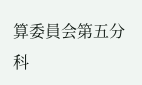算委員会第五分科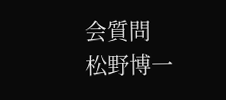会質問
松野博一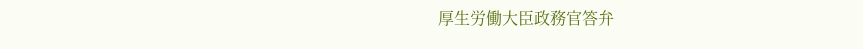厚生労働大臣政務官答弁